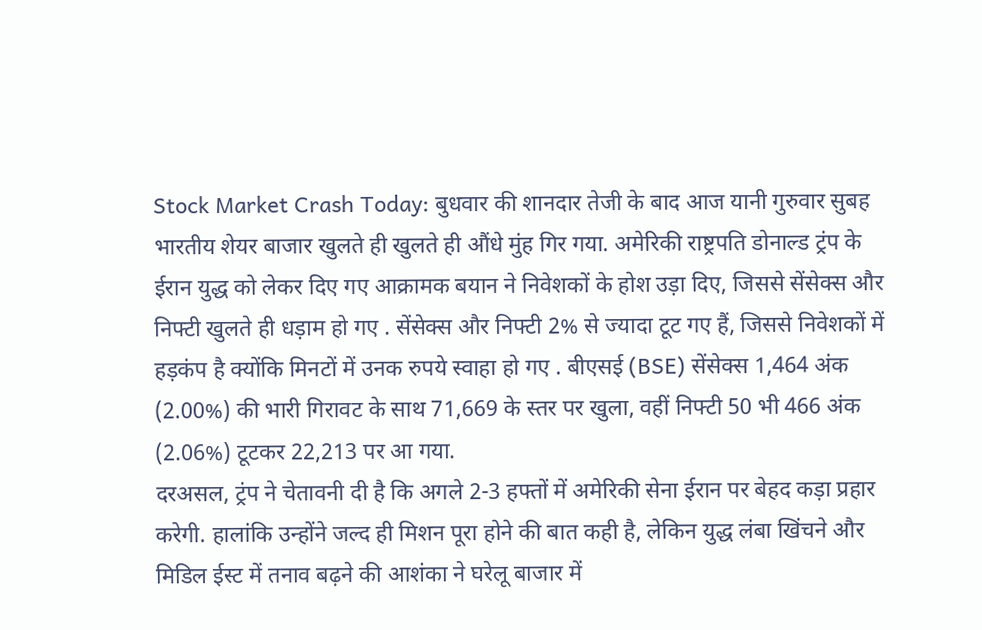Stock Market Crash Today: बुधवार की शानदार तेजी के बाद आज यानी गुरुवार सुबह भारतीय शेयर बाजार खुलते ही खुलते ही औंधे मुंह गिर गया. अमेरिकी राष्ट्रपति डोनाल्ड ट्रंप के ईरान युद्ध को लेकर दिए गए आक्रामक बयान ने निवेशकों के होश उड़ा दिए, जिससे सेंसेक्स और निफ्टी खुलते ही धड़ाम हो गए . सेंसेक्स और निफ्टी 2% से ज्यादा टूट गए हैं, जिससे निवेशकों में हड़कंप है क्योंकि मिनटों में उनक रुपये स्वाहा हो गए . बीएसई (BSE) सेंसेक्स 1,464 अंक (2.00%) की भारी गिरावट के साथ 71,669 के स्तर पर खुला, वहीं निफ्टी 50 भी 466 अंक (2.06%) टूटकर 22,213 पर आ गया.
दरअसल, ट्रंप ने चेतावनी दी है कि अगले 2-3 हफ्तों में अमेरिकी सेना ईरान पर बेहद कड़ा प्रहार करेगी. हालांकि उन्होंने जल्द ही मिशन पूरा होने की बात कही है, लेकिन युद्ध लंबा खिंचने और मिडिल ईस्ट में तनाव बढ़ने की आशंका ने घरेलू बाजार में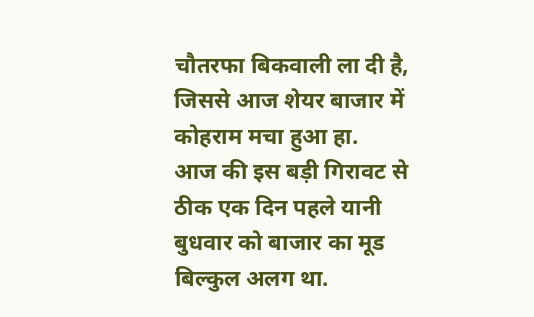चौतरफा बिकवाली ला दी है, जिससे आज शेयर बाजार में कोहराम मचा हुआ हा.
आज की इस बड़ी गिरावट से ठीक एक दिन पहले यानी बुधवार को बाजार का मूड बिल्कुल अलग था.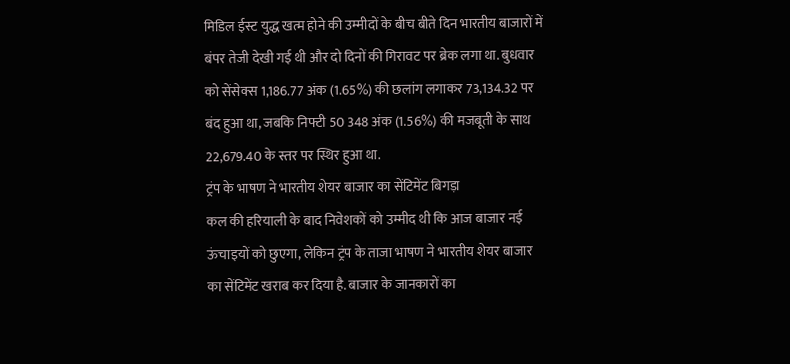मिडिल ईस्ट युद्ध खत्म होने की उम्मीदों के बीच बीते दिन भारतीय बाजारों में बंपर तेजी देखी गई थी और दो दिनों की गिरावट पर ब्रेक लगा था. बुधवार को सेंसेक्स 1,186.77 अंक (1.65%) की छलांग लगाकर 73,134.32 पर बंद हुआ था, जबकि निफ्टी 50 348 अंक (1.56%) की मजबूती के साथ 22,679.40 के स्तर पर स्थिर हुआ था.
ट्रंप के भाषण ने भारतीय शेयर बाजार का सेंटिमेंट बिगड़ा
कल की हरियाली के बाद निवेशकों को उम्मीद थी कि आज बाजार नई ऊंचाइयों को छुएगा, लेकिन ट्रंप के ताजा भाषण ने भारतीय शेयर बाजार का सेंटिमेंट खराब कर दिया है. बाजार के जानकारों का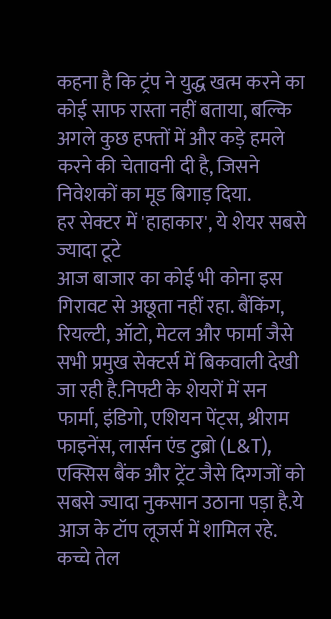कहना है कि ट्रंप ने युद्ध खत्म करने का कोई साफ रास्ता नहीं बताया, बल्कि अगले कुछ हफ्तों में और कड़े हमले करने की चेतावनी दी है, जिसने निवेशकों का मूड बिगाड़ दिया.
हर सेक्टर में 'हाहाकार', ये शेयर सबसे ज्यादा टूटे
आज बाजार का कोई भी कोना इस गिरावट से अछूता नहीं रहा. बैंकिंग, रियल्टी, ऑटो, मेटल और फार्मा जैसे सभी प्रमुख सेक्टर्स में बिकवाली देखी जा रही है.निफ्टी के शेयरों में सन फार्मा, इंडिगो, एशियन पेंट्स, श्रीराम फाइनेंस, लार्सन एंड टुब्रो (L&T), एक्सिस बैंक और ट्रेंट जैसे दिग्गजों को सबसे ज्यादा नुकसान उठाना पड़ा है.ये आज के टॉप लूजर्स में शामिल रहे.
कच्चे तेल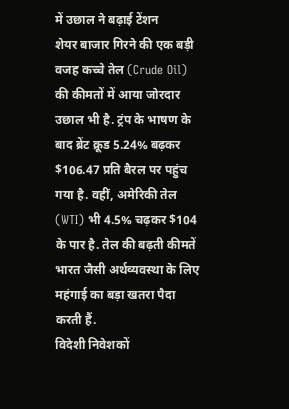में उछाल ने बढ़ाई टेंशन
शेयर बाजार गिरने की एक बड़ी वजह कच्चे तेल (Crude Oil) की कीमतों में आया जोरदार उछाल भी है. ट्रंप के भाषण के बाद ब्रेंट क्रूड 5.24% बढ़कर $106.47 प्रति बैरल पर पहुंच गया है. वहीं, अमेरिकी तेल (WTI) भी 4.5% चढ़कर $104 के पार है. तेल की बढ़ती कीमतें भारत जैसी अर्थव्यवस्था के लिए महंगाई का बड़ा खतरा पैदा करती हैं.
विदेशी निवेशकों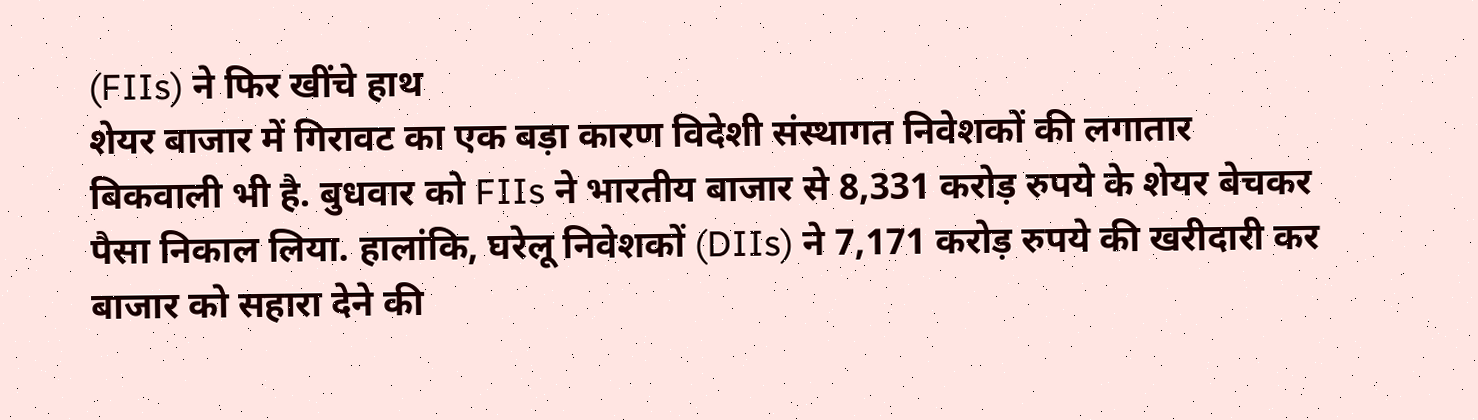(FIIs) ने फिर खींचे हाथ
शेयर बाजार में गिरावट का एक बड़ा कारण विदेशी संस्थागत निवेशकों की लगातार बिकवाली भी है. बुधवार को FIIs ने भारतीय बाजार से 8,331 करोड़ रुपये के शेयर बेचकर पैसा निकाल लिया. हालांकि, घरेलू निवेशकों (DIIs) ने 7,171 करोड़ रुपये की खरीदारी कर बाजार को सहारा देने की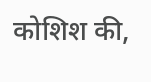कोशिश की,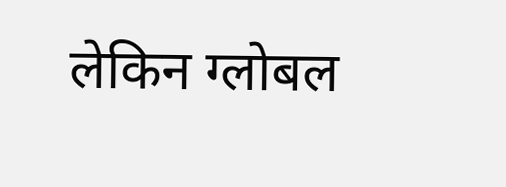लेकिन ग्लोबल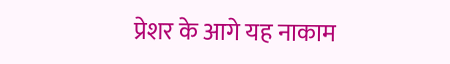प्रेशर के आगे यह नाकाम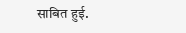साबित हुई.